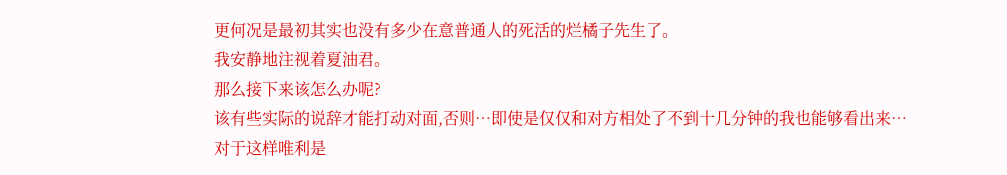更何况是最初其实也没有多少在意普通人的死活的烂橘子先生了。
我安静地注视着夏油君。
那么接下来该怎么办呢?
该有些实际的说辞才能打动对面,否则…即使是仅仅和对方相处了不到十几分钟的我也能够看出来…
对于这样唯利是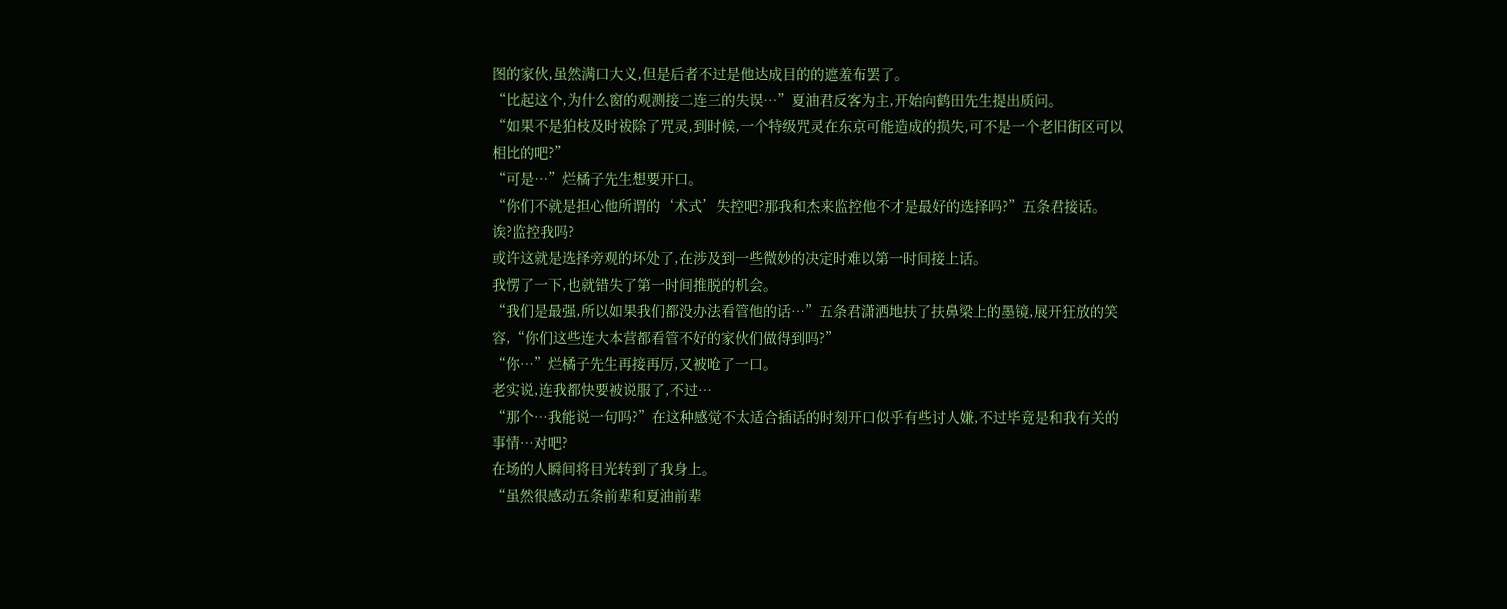图的家伙,虽然满口大义,但是后者不过是他达成目的的遮羞布罢了。
“比起这个,为什么窗的观测接二连三的失误…”夏油君反客为主,开始向鹤田先生提出质问。
“如果不是狛枝及时祓除了咒灵,到时候,一个特级咒灵在东京可能造成的损失,可不是一个老旧街区可以相比的吧?”
“可是…”烂橘子先生想要开口。
“你们不就是担心他所谓的‘术式’失控吧?那我和杰来监控他不才是最好的选择吗?”五条君接话。
诶?监控我吗?
或许这就是选择旁观的坏处了,在涉及到一些微妙的决定时难以第一时间接上话。
我愣了一下,也就错失了第一时间推脱的机会。
“我们是最强,所以如果我们都没办法看管他的话…”五条君潇洒地扶了扶鼻梁上的墨镜,展开狂放的笑容,“你们这些连大本营都看管不好的家伙们做得到吗?”
“你…”烂橘子先生再接再厉,又被呛了一口。
老实说,连我都快要被说服了,不过…
“那个…我能说一句吗?”在这种感觉不太适合插话的时刻开口似乎有些讨人嫌,不过毕竟是和我有关的事情…对吧?
在场的人瞬间将目光转到了我身上。
“虽然很感动五条前辈和夏油前辈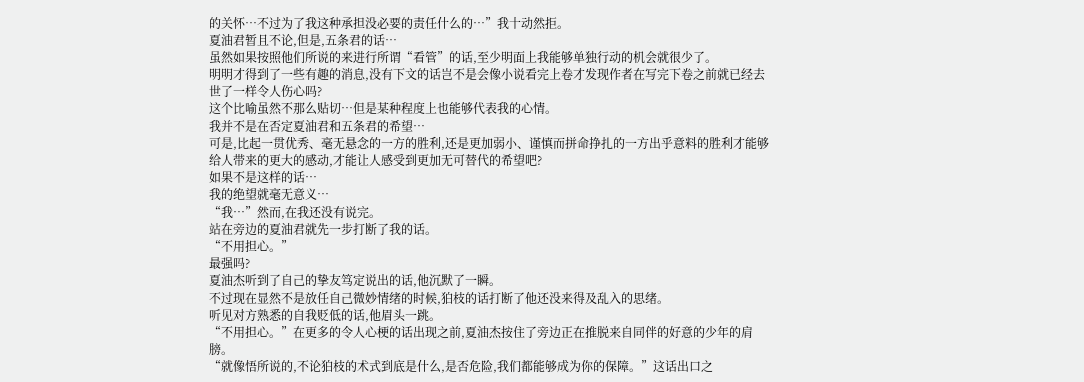的关怀…不过为了我这种承担没必要的责任什么的…”我十动然拒。
夏油君暂且不论,但是,五条君的话…
虽然如果按照他们所说的来进行所谓“看管”的话,至少明面上我能够单独行动的机会就很少了。
明明才得到了一些有趣的消息,没有下文的话岂不是会像小说看完上卷才发现作者在写完下卷之前就已经去世了一样令人伤心吗?
这个比喻虽然不那么贴切…但是某种程度上也能够代表我的心情。
我并不是在否定夏油君和五条君的希望…
可是,比起一贯优秀、毫无悬念的一方的胜利,还是更加弱小、谨慎而拼命挣扎的一方出乎意料的胜利才能够给人带来的更大的感动,才能让人感受到更加无可替代的希望吧?
如果不是这样的话…
我的绝望就毫无意义…
“我…”然而,在我还没有说完。
站在旁边的夏油君就先一步打断了我的话。
“不用担心。”
最强吗?
夏油杰听到了自己的挚友笃定说出的话,他沉默了一瞬。
不过现在显然不是放任自己微妙情绪的时候,狛枝的话打断了他还没来得及乱入的思绪。
听见对方熟悉的自我贬低的话,他眉头一跳。
“不用担心。”在更多的令人心梗的话出现之前,夏油杰按住了旁边正在推脱来自同伴的好意的少年的肩膀。
“就像悟所说的,不论狛枝的术式到底是什么,是否危险,我们都能够成为你的保障。”这话出口之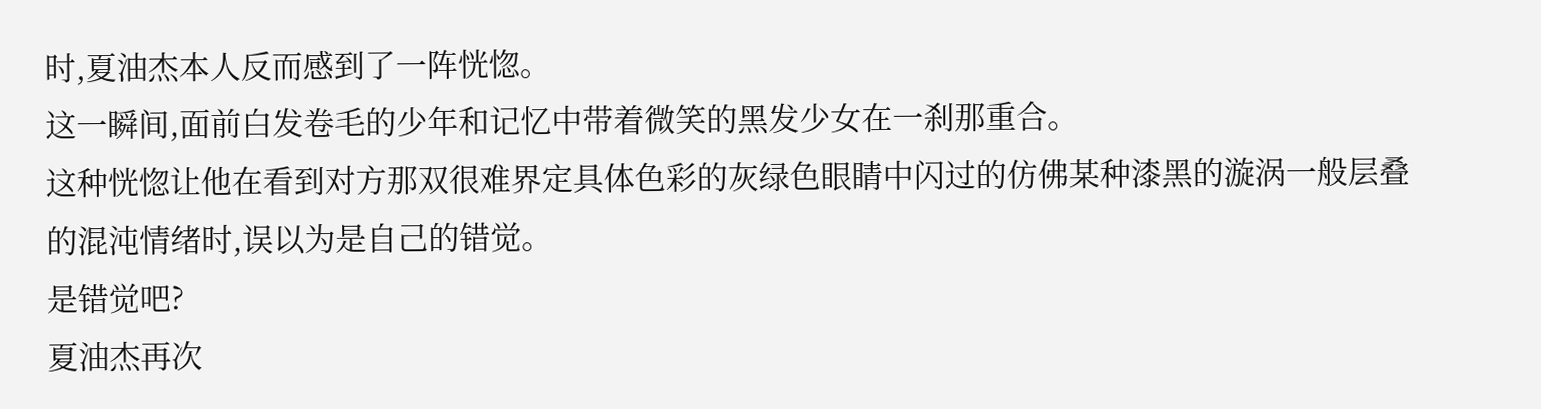时,夏油杰本人反而感到了一阵恍惚。
这一瞬间,面前白发卷毛的少年和记忆中带着微笑的黑发少女在一刹那重合。
这种恍惚让他在看到对方那双很难界定具体色彩的灰绿色眼睛中闪过的仿佛某种漆黑的漩涡一般层叠的混沌情绪时,误以为是自己的错觉。
是错觉吧?
夏油杰再次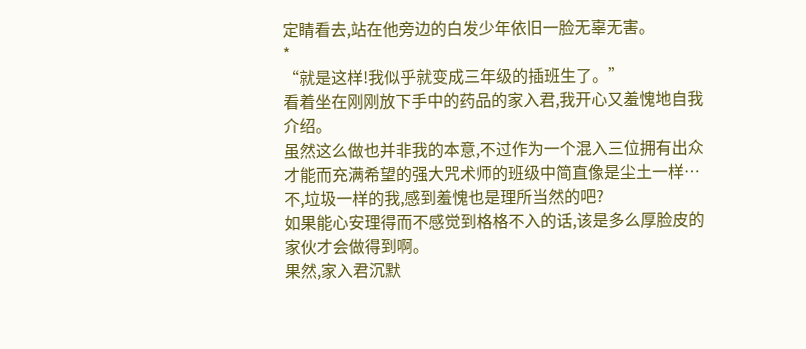定睛看去,站在他旁边的白发少年依旧一脸无辜无害。
*
“就是这样!我似乎就变成三年级的插班生了。”
看着坐在刚刚放下手中的药品的家入君,我开心又羞愧地自我介绍。
虽然这么做也并非我的本意,不过作为一个混入三位拥有出众才能而充满希望的强大咒术师的班级中简直像是尘土一样…不,垃圾一样的我,感到羞愧也是理所当然的吧?
如果能心安理得而不感觉到格格不入的话,该是多么厚脸皮的家伙才会做得到啊。
果然,家入君沉默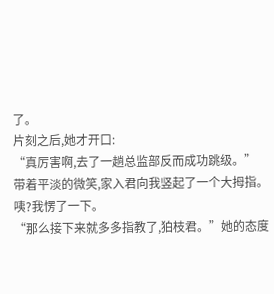了。
片刻之后,她才开口:
“真厉害啊,去了一趟总监部反而成功跳级。”
带着平淡的微笑,家入君向我竖起了一个大拇指。
咦?我愣了一下。
“那么接下来就多多指教了,狛枝君。”她的态度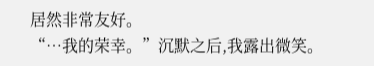居然非常友好。
“…我的荣幸。”沉默之后,我露出微笑。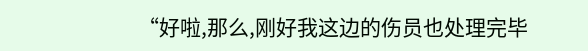“好啦,那么,刚好我这边的伤员也处理完毕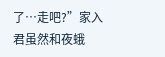了…走吧?”家入君虽然和夜蛾